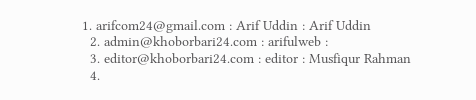1. arifcom24@gmail.com : Arif Uddin : Arif Uddin
  2. admin@khoborbari24.com : arifulweb :
  3. editor@khoborbari24.com : editor : Musfiqur Rahman
  4.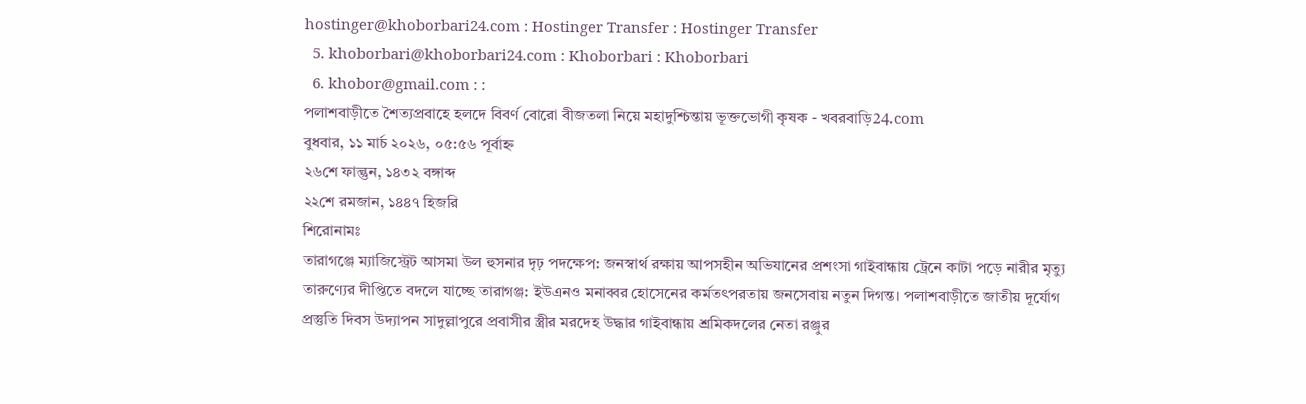hostinger@khoborbari24.com : Hostinger Transfer : Hostinger Transfer
  5. khoborbari@khoborbari24.com : Khoborbari : Khoborbari
  6. khobor@gmail.com : :
পলাশবাড়ীতে শৈত্যপ্রবাহে হলদে বিবর্ণ বোরো বীজতলা নিয়ে মহাদুশ্চিন্তায় ভূক্তভোগী কৃষক - খবরবাড়ি24.com
বুধবার, ১১ মার্চ ২০২৬, ০৫:৫৬ পূর্বাহ্ন
২৬শে ফাল্গুন, ১৪৩২ বঙ্গাব্দ
২২শে রমজান, ১৪৪৭ হিজরি
শিরোনামঃ
তারাগঞ্জে ম্যাজিস্ট্রেট আসমা উল হুসনার দৃঢ় পদক্ষেপ: জনস্বার্থ রক্ষায় আপসহীন অভিযানের প্রশংসা গাইবান্ধায় ট্রেনে কাটা পড়ে নারীর মৃত্যু তারুণ্যের দীপ্তিতে বদলে যাচ্ছে তারাগঞ্জ: ইউএনও মনাব্বর হোসেনের কর্মতৎপরতায় জনসেবায় নতুন দিগন্ত। পলাশবাড়ীতে জাতীয় দূর্যোগ প্রস্তুতি দিবস উদ্যাপন সাদুল্লাপুরে প্রবাসীর স্ত্রীর মরদেহ উদ্ধার গাইবান্ধায় শ্রমিকদলের নেতা রঞ্জুর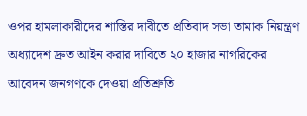ওপর হামলাকারীদের শাস্তির দাবীতে প্রতিবাদ সভা তামাক নিয়ন্ত্রণ অধ্যাদেশ দ্রুত আইন করার দাবিতে ২০ হাজার নাগরিকের আবেদন জনগণকে দেওয়া প্রতিশ্রুতি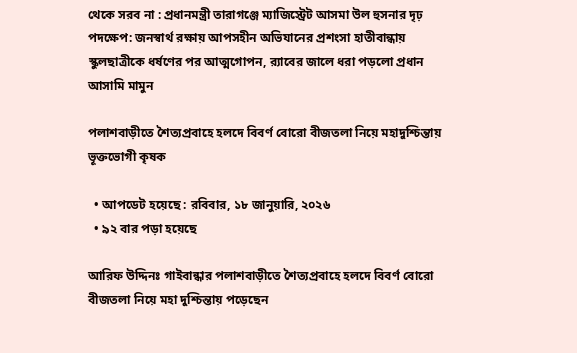থেকে সরব না : প্রধানমন্ত্রী তারাগঞ্জে ম্যাজিস্ট্রেট আসমা উল হুসনার দৃঢ় পদক্ষেপ: জনস্বার্থ রক্ষায় আপসহীন অভিযানের প্রশংসা হাতীবান্ধায় স্কুলছাত্রীকে ধর্ষণের পর আত্মগোপন, র‍্যাবের জালে ধরা পড়লো প্রধান আসামি মামুন

পলাশবাড়ীতে শৈত্যপ্রবাহে হলদে বিবর্ণ বোরো বীজতলা নিয়ে মহাদুশ্চিন্তায় ভূক্তভোগী কৃষক

  • আপডেট হয়েছে : রবিবার, ১৮ জানুয়ারি, ২০২৬
  • ৯২ বার পড়া হয়েছে

আরিফ উদ্দিনঃ গাইবান্ধার পলাশবাড়ীতে শৈত্যপ্রবাহে হলদে বিবর্ণ বোরো বীজতলা নিয়ে মহা দুশ্চিন্তায় পড়েছেন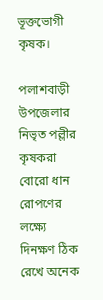ভূক্তভোগী কৃষক।

পলাশবাড়ী উপজেলার নিভৃত পল্লীর কৃষকরা বোরো ধান রোপণের লক্ষ্যে দিনক্ষণ ঠিক রেখে অনেক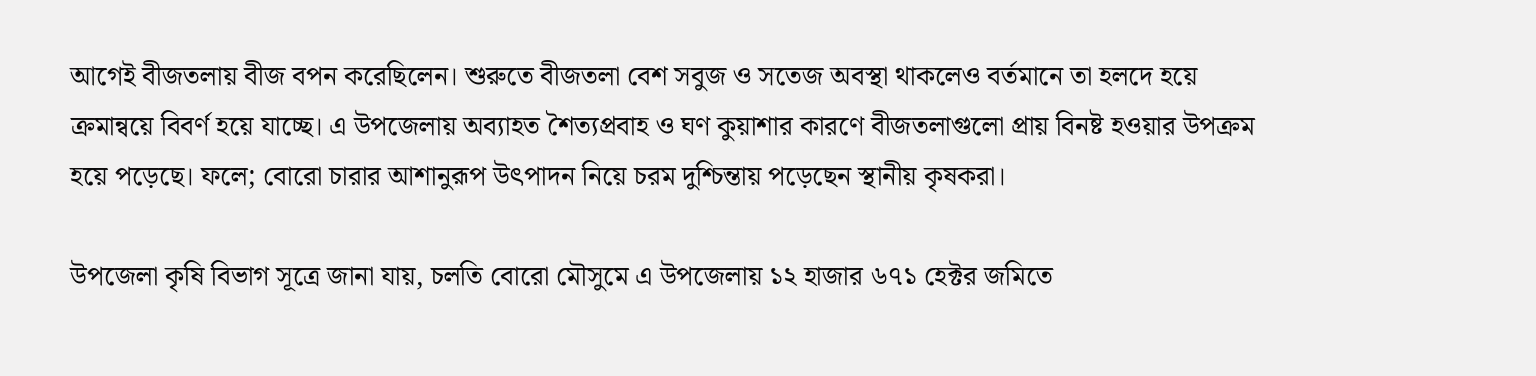আগেই বীজতলায় বীজ বপন করেছিলেন। শুরুতে বীজতলা বেশ সবুজ ও সতেজ অবস্থা থাকলেও বর্তমানে তা হলদে হয়ে ক্রমান্বয়ে বিবর্ণ হয়ে যাচ্ছে। এ উপজেলায় অব্যাহত শৈত্যপ্রবাহ ও ঘণ কুয়াশার কারণে বীজতলাগুলো প্রায় বিনষ্ট হওয়ার উপক্রম হয়ে পড়েছে। ফলে; বোরো চারার আশানুরূপ উৎপাদন নিয়ে চরম দুশ্চিন্তায় পড়েছেন স্থানীয় কৃষকরা।

উপজেলা কৃষি বিভাগ সূত্রে জানা যায়, চলতি বোরো মৌসুমে এ উপজেলায় ১২ হাজার ৬৭১ হেক্টর জমিতে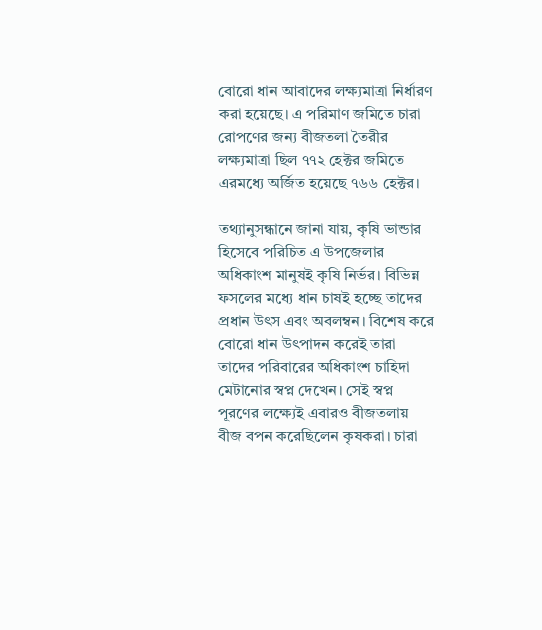বোরো ধান আবাদের লক্ষ্যমাত্রা নির্ধারণ করা হয়েছে। এ পরিমাণ জমিতে চারা রোপণের জন্য বীজতলা তৈরীর লক্ষ্যমাত্রা ছিল ৭৭২ হেক্টর জমিতে এরমধ্যে অর্জিত হয়েছে ৭৬৬ হেক্টর।

তথ্যানুসন্ধানে জানা যায়, কৃষি ভান্ডার হিসেবে পরিচিত এ উপজেলার অধিকাংশ মানুষই কৃষি নির্ভর। বিভিন্ন ফসলের মধ্যে ধান চাষই হচ্ছে তাদের প্রধান উৎস এবং অবলম্বন। বিশেষ করে বোরো ধান উৎপাদন করেই তারা তাদের পরিবারের অধিকাংশ চাহিদা মেটানোর স্বপ্ন দেখেন। সেই স্বপ্ন পূরণের লক্ষ্যেই এবারও বীজতলায় বীজ বপন করেছিলেন কৃষকরা। চারা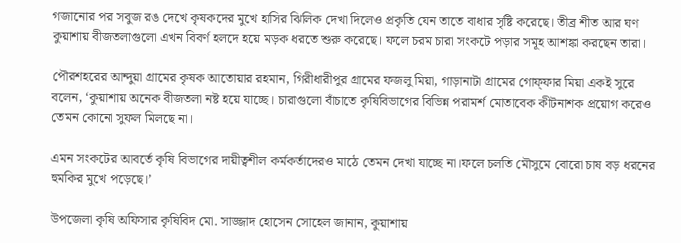গজানোর পর সবুজ রঙ দেখে কৃষকদের মুখে হাসির ঝিলিক দেখা দিলেও প্রকৃতি যেন তাতে বাধার সৃষ্টি করেছে। তীব্র শীত আর ঘণ কুয়াশায় বীজতলাগুলো এখন বিবর্ণ হলদে হয়ে মড়ক ধরতে শুরু করেছে। ফলে চরম চারা সংকটে পড়ার সমূহ আশঙ্কা করছেন তারা।

পৌরশহরের আন্দুয়া গ্রামের কৃষক আতোয়ার রহমান, গিরীধারীপুর গ্রামের ফজলু মিয়া, গাড়ানাটা গ্রামের গোফ্ফার মিয়া একই সুরে বলেন, ‘কুয়াশায় অনেক বীজতলা নষ্ট হয়ে যাচ্ছে। চারাগুলো বাঁচাতে কৃষিবিভাগের বিভিন্ন পরামর্শ মোতাবেক কীটনাশক প্রয়োগ করেও তেমন কোনো সুফল মিলছে না।

এমন সংকটের আবর্তে কৃষি বিভাগের দায়ীত্বশীল কর্মকর্তাদেরও মাঠে তেমন দেখা যাচ্ছে না।ফলে চলতি মৌসুমে বোরো চাষ বড় ধরনের হুমকির মুখে পড়েছে।’

উপজেলা কৃষি অফিসার কৃষিবিদ মো. সাজ্জাদ হোসেন সোহেল জানান, কুয়াশায়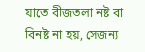যাতে বীজতলা নষ্ট বা বিনষ্ট না হয়, সেজন্য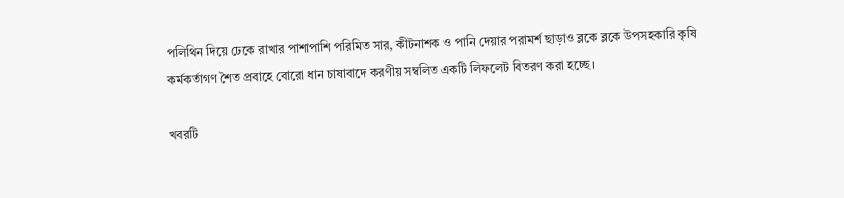পলিথিন দিয়ে ঢেকে রাখার পাশাপাশি পরিমিত সার, কীটনাশক ও পানি দেয়ার পরামর্শ ছাড়াও ব্লকে ব্লকে উপসহকারি কৃষি কর্মকর্তাগণ শৈত প্রবাহে বোরো ধান চাষাবাদে করণীয় সম্বলিত একটি লিফলেট বিতরণ করা হচ্ছে।

খবরটি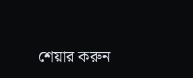শেয়ার করুন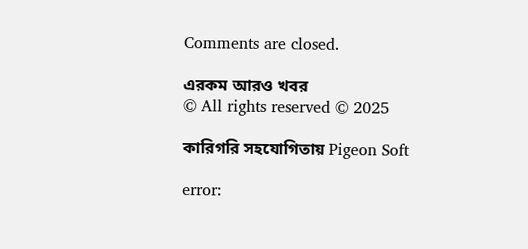Comments are closed.

এরকম আরও খবর
© All rights reserved © 2025

কারিগরি সহযোগিতায় Pigeon Soft

error: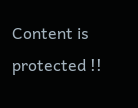Content is protected !!